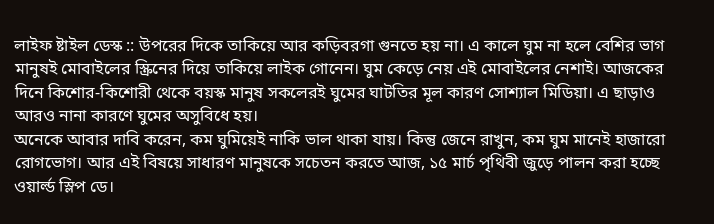লাইফ ষ্টাইল ডেস্ক :: উপরের দিকে তাকিয়ে আর কড়িবরগা গুনতে হয় না। এ কালে ঘুম না হলে বেশির ভাগ মানুষই মোবাইলের স্ক্রিনের দিয়ে তাকিয়ে লাইক গোনেন। ঘুম কেড়ে নেয় এই মোবাইলের নেশাই। আজকের দিনে কিশোর-কিশোরী থেকে বয়স্ক মানুষ সকলেরই ঘুমের ঘাটতির মূল কারণ সোশ্যাল মিডিয়া। এ ছাড়াও আরও নানা কারণে ঘুমের অসুবিধে হয়।
অনেকে আবার দাবি করেন, কম ঘুমিয়েই নাকি ভাল থাকা যায়। কিন্তু জেনে রাখুন, কম ঘুম মানেই হাজারো রোগভোগ। আর এই বিষয়ে সাধারণ মানুষকে সচেতন করতে আজ, ১৫ মার্চ পৃথিবী জুড়ে পালন করা হচ্ছে ওয়ার্ল্ড স্লিপ ডে।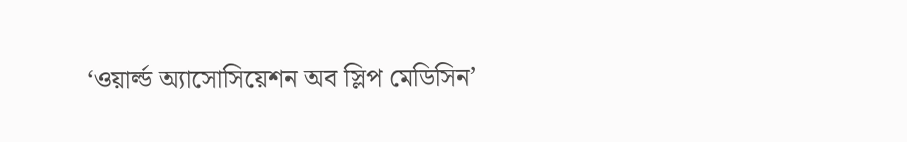‘ওয়ার্ল্ড অ্যাসোসিয়েশন অব স্লিপ মেডিসিন’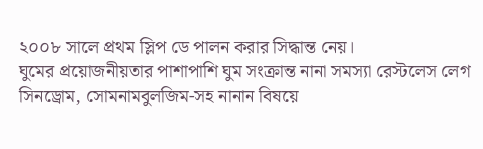২০০৮ সালে প্রথম স্লিপ ডে পালন করার সিদ্ধান্ত নেয়।
ঘুমের প্রয়োজনীয়তার পাশাপাশি ঘুম সংক্রান্ত নানা সমস্যা রেস্টলেস লেগ সিনড্রোম, সোমনামবুলজিম-সহ নানান বিষয়ে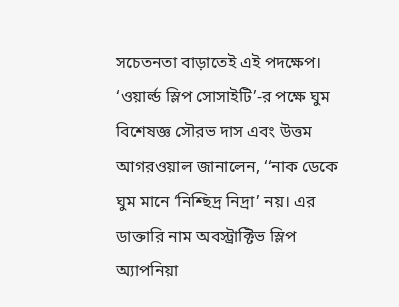সচেতনতা বাড়াতেই এই পদক্ষেপ। ‘ওয়ার্ল্ড স্লিপ সোসাইটি’-র পক্ষে ঘুম বিশেষজ্ঞ সৌরভ দাস এবং উত্তম আগরওয়াল জানালেন, ‘‘নাক ডেকে ঘুম মানে ‘নিশ্ছিদ্র নিদ্রা’ নয়। এর ডাক্তারি নাম অবস্ট্রাক্টিভ স্লিপ অ্যাপনিয়া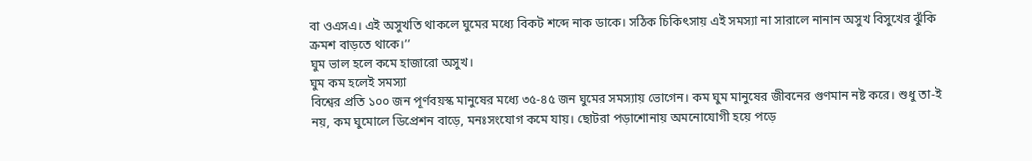বা ওএসএ। এই অসুখতি থাকলে ঘুমের মধ্যে বিকট শব্দে নাক ডাকে। সঠিক চিকিৎসায় এই সমস্যা না সারালে নানান অসুখ বিসুখের ঝুঁকি ক্রমশ বাড়তে থাকে।’’
ঘুম ভাল হলে কমে হাজারো অসুখ।
ঘুম কম হলেই সমস্যা
বিশ্বের প্রতি ১০০ জন পূর্ণবয়স্ক মানুষের মধ্যে ৩৫-৪৫ জন ঘুমের সমস্যায় ভোগেন। কম ঘুম মানুষের জীবনের গুণমান নষ্ট করে। শুধু তা-ই নয়, কম ঘুমোলে ডিপ্রেশন বাড়ে, মনঃসংযোগ কমে যায়। ছোটরা পড়াশোনায় অমনোযোগী হয়ে পড়ে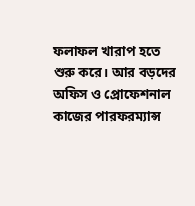ফলাফল খারাপ হতে শুরু করে। আর বড়দের অফিস ও প্রোফেশনাল কাজের পারফরম্যান্স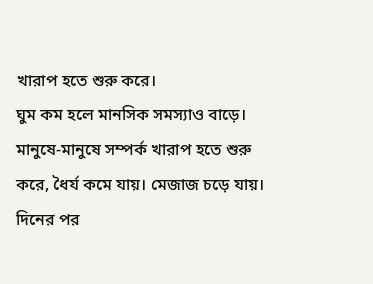খারাপ হতে শুরু করে।
ঘুম কম হলে মানসিক সমস্যাও বাড়ে। মানুষে-মানুষে সম্পর্ক খারাপ হতে শুরু করে, ধৈর্য কমে যায়। মেজাজ চড়ে যায়। দিনের পর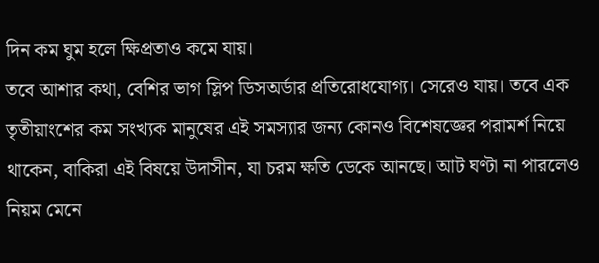দিন কম ঘুম হলে ক্ষিপ্রতাও কমে যায়।
তবে আশার কথা, বেশির ভাগ স্লিপ ডিসঅর্ডার প্রতিরোধযোগ্য। সেরেও যায়। তবে এক তৃতীয়াংশের কম সংখ্যক মানুষের এই সমস্যার জন্য কোনও বিশেষজ্ঞের পরামর্শ নিয়ে থাকেন, বাকিরা এই বিষয়ে উদাসীন, যা চরম ক্ষতি ডেকে আনছে। আট ঘণ্টা না পারলেও নিয়ম মেনে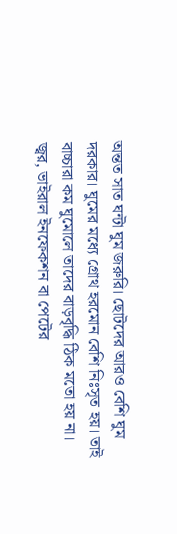অন্তত সাত ঘন্টা ঘুম জরুরি। ছোটদের আরও বেশি ঘুম দরকার। ঘুমের মধ্যে গ্রোথ হরমোন বেশি নিঃসৃত হয়। তাই বাচ্চারা কম ঘুমোলে তাদের বাড়বৃদ্ধি ঠিক মতো হয় না।
জ্বর, ভাইরাল ইনফেকশন বা পেটের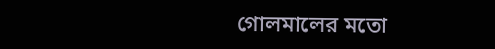গোলমালের মতো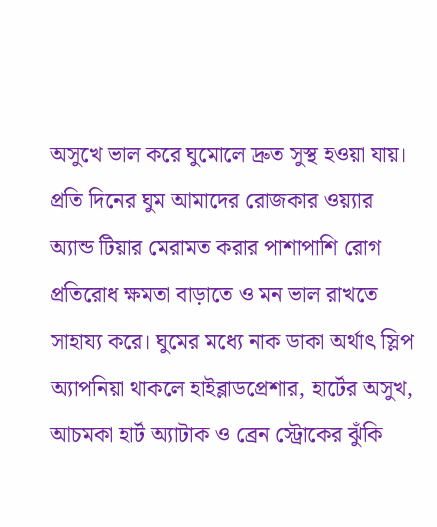অসুখে ভাল করে ঘুমোলে দ্রুত সুস্থ হওয়া যায়। প্রতি দিনের ঘুম আমাদের রোজকার ওয়্যার অ্যান্ড টিয়ার মেরামত করার পাশাপাশি রোগ প্রতিরোধ ক্ষমতা বাড়াতে ও মন ভাল রাখতে সাহায্য করে। ঘুমের মধ্যে নাক ডাকা অর্থাৎ স্লিপ অ্যাপনিয়া থাকলে হাইব্লাডপ্রেশার, হার্টের অসুখ, আচমকা হার্ট অ্যাটাক ও ব্রেন স্ট্রোকের ঝুঁকি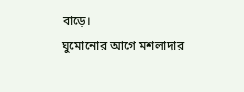বাড়ে।
ঘুমোনোর আগে মশলাদার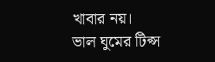খাবার নয়।
ভাল ঘুমের টিপ্স